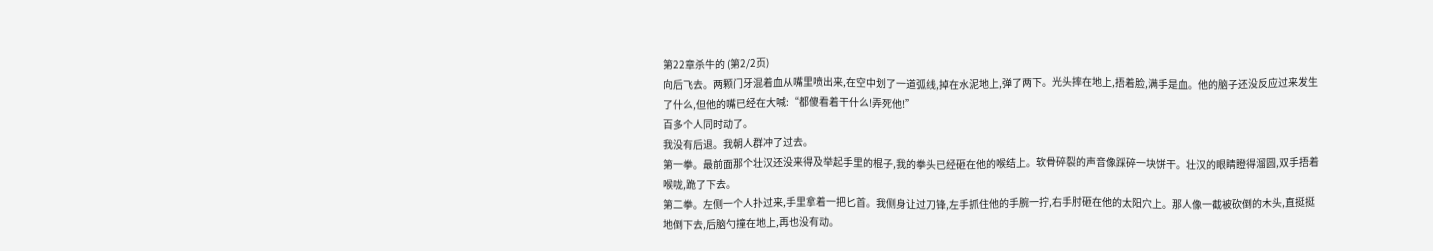第22章杀牛的 (第2/2页)
向后飞去。两颗门牙混着血从嘴里喷出来,在空中划了一道弧线,掉在水泥地上,弹了两下。光头摔在地上,捂着脸,满手是血。他的脑子还没反应过来发生了什么,但他的嘴已经在大喊:“都傻看着干什么!弄死他!”
百多个人同时动了。
我没有后退。我朝人群冲了过去。
第一拳。最前面那个壮汉还没来得及举起手里的棍子,我的拳头已经砸在他的喉结上。软骨碎裂的声音像踩碎一块饼干。壮汉的眼睛瞪得溜圆,双手捂着喉咙,跪了下去。
第二拳。左侧一个人扑过来,手里拿着一把匕首。我侧身让过刀锋,左手抓住他的手腕一拧,右手肘砸在他的太阳穴上。那人像一截被砍倒的木头,直挺挺地倒下去,后脑勺撞在地上,再也没有动。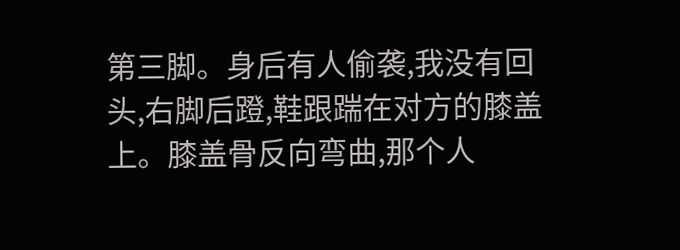第三脚。身后有人偷袭,我没有回头,右脚后蹬,鞋跟踹在对方的膝盖上。膝盖骨反向弯曲,那个人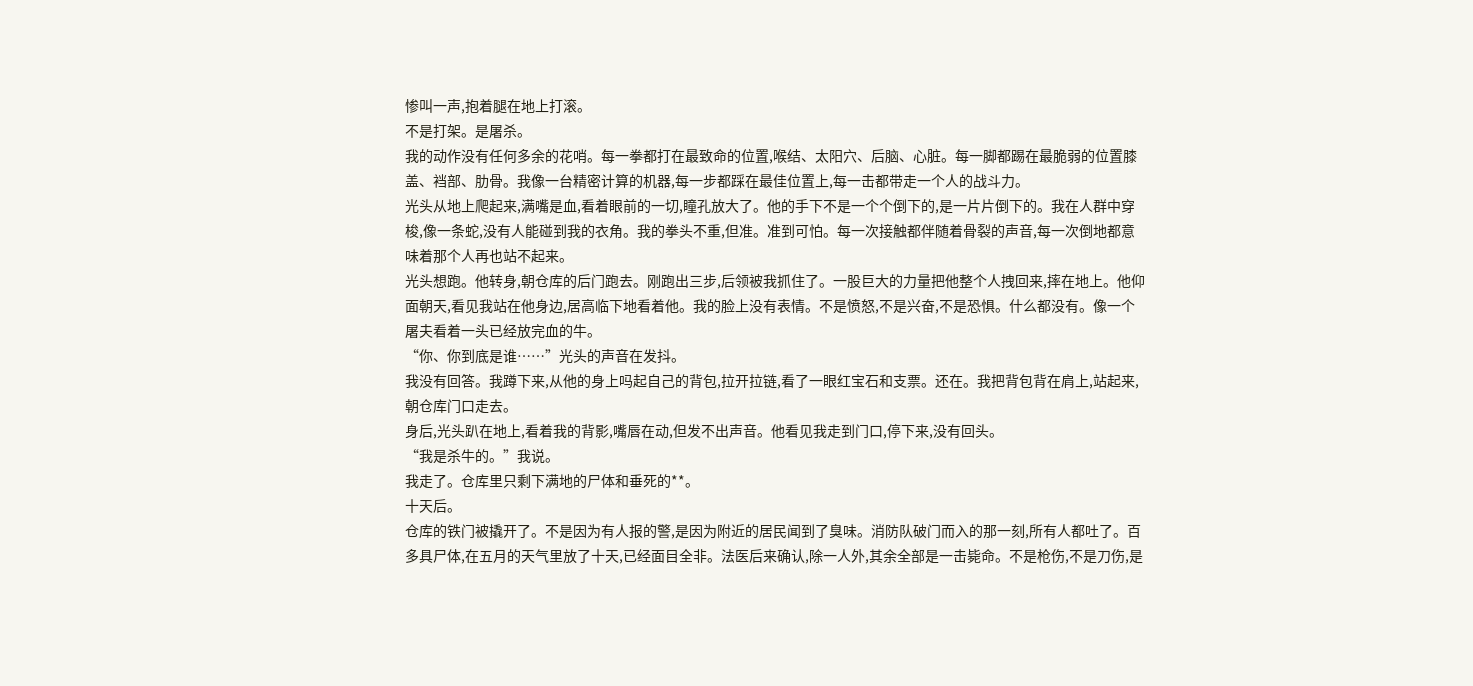惨叫一声,抱着腿在地上打滚。
不是打架。是屠杀。
我的动作没有任何多余的花哨。每一拳都打在最致命的位置,喉结、太阳穴、后脑、心脏。每一脚都踢在最脆弱的位置膝盖、裆部、肋骨。我像一台精密计算的机器,每一步都踩在最佳位置上,每一击都带走一个人的战斗力。
光头从地上爬起来,满嘴是血,看着眼前的一切,瞳孔放大了。他的手下不是一个个倒下的,是一片片倒下的。我在人群中穿梭,像一条蛇,没有人能碰到我的衣角。我的拳头不重,但准。准到可怕。每一次接触都伴随着骨裂的声音,每一次倒地都意味着那个人再也站不起来。
光头想跑。他转身,朝仓库的后门跑去。刚跑出三步,后领被我抓住了。一股巨大的力量把他整个人拽回来,摔在地上。他仰面朝天,看见我站在他身边,居高临下地看着他。我的脸上没有表情。不是愤怒,不是兴奋,不是恐惧。什么都没有。像一个屠夫看着一头已经放完血的牛。
“你、你到底是谁……”光头的声音在发抖。
我没有回答。我蹲下来,从他的身上吗起自己的背包,拉开拉链,看了一眼红宝石和支票。还在。我把背包背在肩上,站起来,朝仓库门口走去。
身后,光头趴在地上,看着我的背影,嘴唇在动,但发不出声音。他看见我走到门口,停下来,没有回头。
“我是杀牛的。”我说。
我走了。仓库里只剩下满地的尸体和垂死的**。
十天后。
仓库的铁门被撬开了。不是因为有人报的警,是因为附近的居民闻到了臭味。消防队破门而入的那一刻,所有人都吐了。百多具尸体,在五月的天气里放了十天,已经面目全非。法医后来确认,除一人外,其余全部是一击毙命。不是枪伤,不是刀伤,是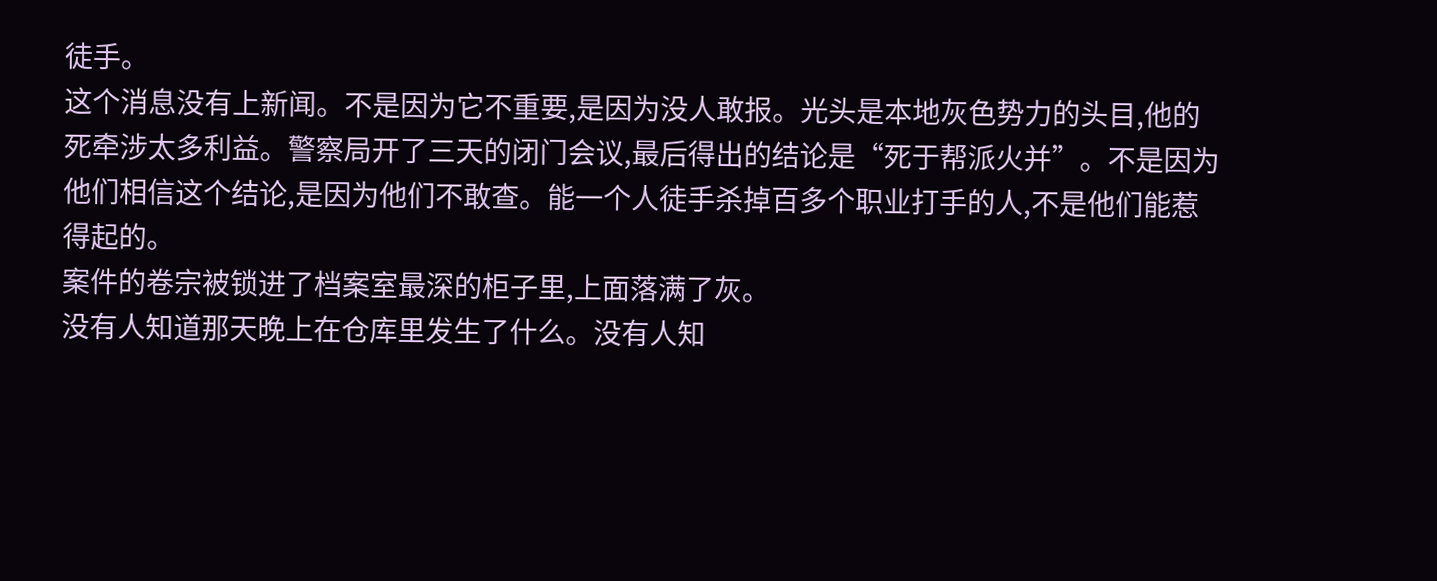徒手。
这个消息没有上新闻。不是因为它不重要,是因为没人敢报。光头是本地灰色势力的头目,他的死牵涉太多利益。警察局开了三天的闭门会议,最后得出的结论是“死于帮派火并”。不是因为他们相信这个结论,是因为他们不敢查。能一个人徒手杀掉百多个职业打手的人,不是他们能惹得起的。
案件的卷宗被锁进了档案室最深的柜子里,上面落满了灰。
没有人知道那天晚上在仓库里发生了什么。没有人知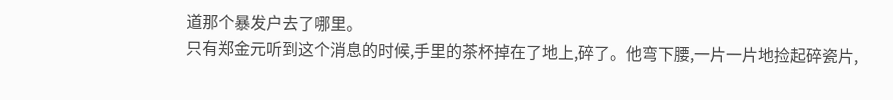道那个暴发户去了哪里。
只有郑金元听到这个消息的时候,手里的茶杯掉在了地上,碎了。他弯下腰,一片一片地捡起碎瓷片,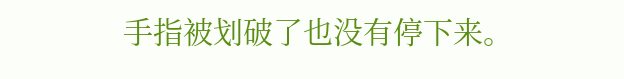手指被划破了也没有停下来。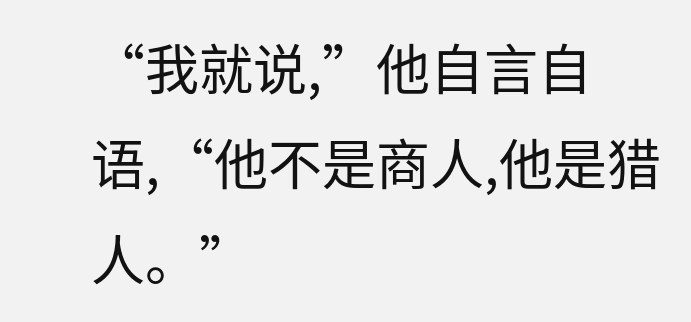“我就说,”他自言自语,“他不是商人,他是猎人。”